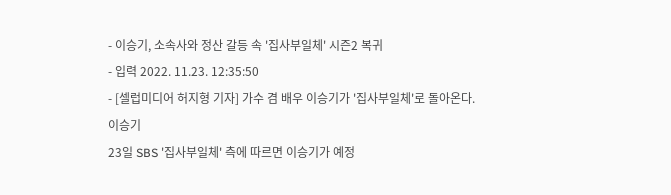- 이승기, 소속사와 정산 갈등 속 '집사부일체' 시즌2 복귀
- 입력 2022. 11.23. 12:35:50
- [셀럽미디어 허지형 기자] 가수 겸 배우 이승기가 '집사부일체'로 돌아온다.
이승기
23일 SBS '집사부일체' 측에 따르면 이승기가 예정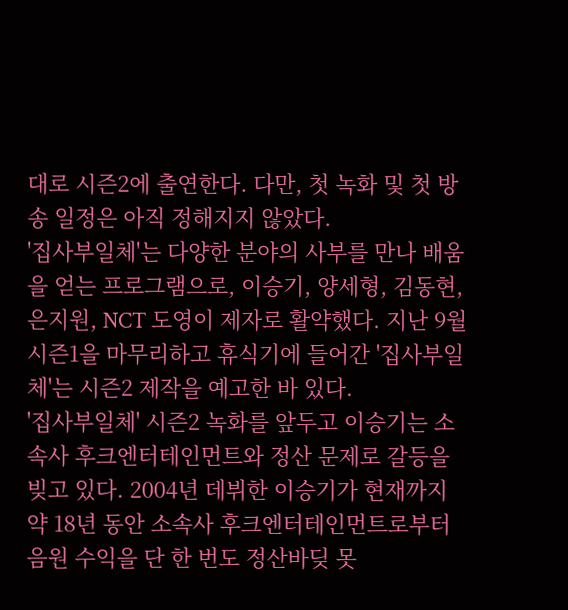대로 시즌2에 출연한다. 다만, 첫 녹화 및 첫 방송 일정은 아직 정해지지 않았다.
'집사부일체'는 다양한 분야의 사부를 만나 배움을 얻는 프로그램으로, 이승기, 양세형, 김동현, 은지원, NCT 도영이 제자로 활약했다. 지난 9월 시즌1을 마무리하고 휴식기에 들어간 '집사부일체'는 시즌2 제작을 예고한 바 있다.
'집사부일체' 시즌2 녹화를 앞두고 이승기는 소속사 후크엔터테인먼트와 정산 문제로 갈등을 빚고 있다. 2004년 데뷔한 이승기가 현재까지 약 18년 동안 소속사 후크엔터테인먼트로부터 음원 수익을 단 한 번도 정산바딪 못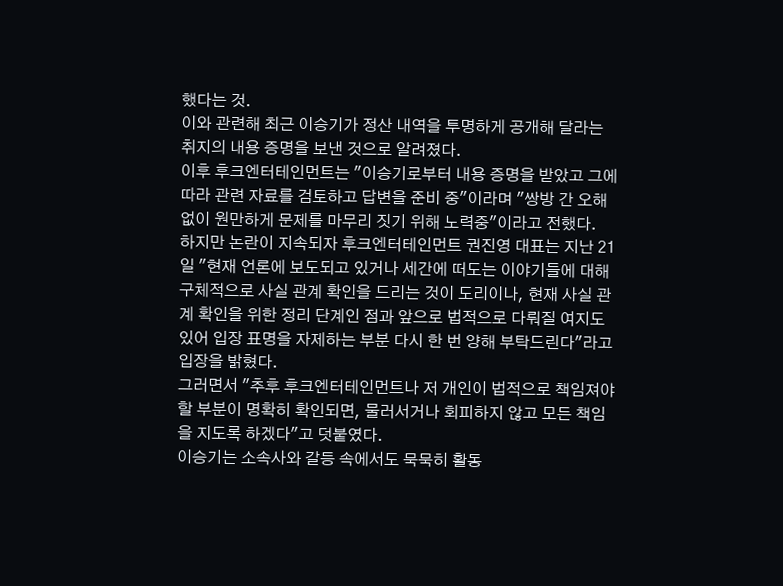했다는 것.
이와 관련해 최근 이승기가 정산 내역을 투명하게 공개해 달라는 취지의 내용 증명을 보낸 것으로 알려졌다.
이후 후크엔터테인먼트는 "이승기로부터 내용 증명을 받았고 그에 따라 관련 자료를 검토하고 답변을 준비 중"이라며 "쌍방 간 오해 없이 원만하게 문제를 마무리 짓기 위해 노력중"이라고 전했다.
하지만 논란이 지속되자 후크엔터테인먼트 권진영 대표는 지난 21일 "현재 언론에 보도되고 있거나 세간에 떠도는 이야기들에 대해 구체적으로 사실 관계 확인을 드리는 것이 도리이나, 현재 사실 관계 확인을 위한 정리 단계인 점과 앞으로 법적으로 다뤄질 여지도 있어 입장 표명을 자제하는 부분 다시 한 번 양해 부탁드린다"라고 입장을 밝혔다.
그러면서 "추후 후크엔터테인먼트나 저 개인이 법적으로 책임져야 할 부분이 명확히 확인되면, 물러서거나 회피하지 않고 모든 책임을 지도록 하겠다"고 덧붙였다.
이승기는 소속사와 갈등 속에서도 묵묵히 활동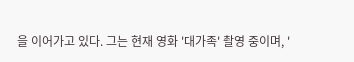을 이어가고 있다. 그는 현재 영화 '대가족' 촬영 중이며, '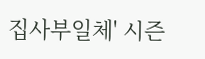집사부일체' 시즌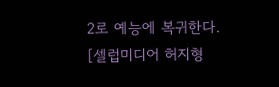2로 예능에 복귀한다.
[셀럽미디어 허지형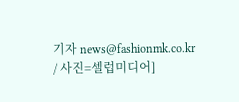기자 news@fashionmk.co.kr / 사진=셀럽미디어]